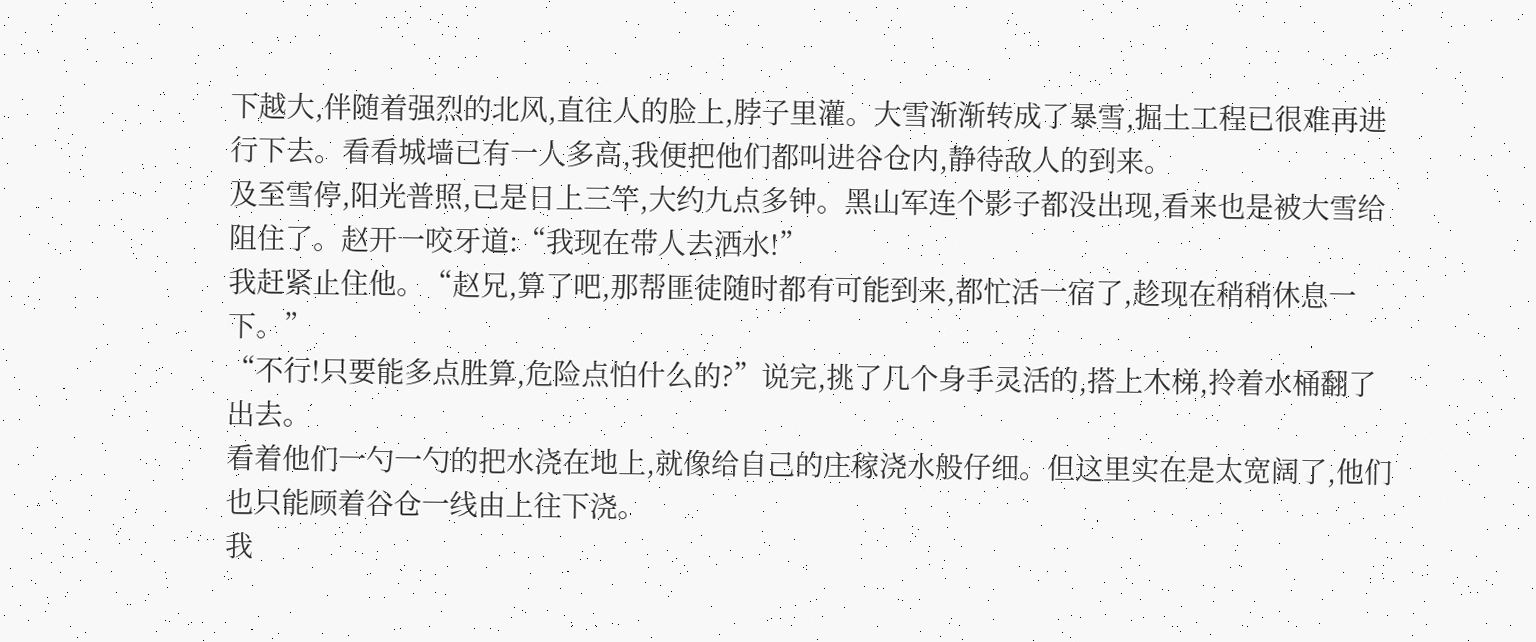下越大,伴随着强烈的北风,直往人的脸上,脖子里灌。大雪渐渐转成了暴雪,掘土工程已很难再进行下去。看看城墙已有一人多高,我便把他们都叫进谷仓内,静待敌人的到来。
及至雪停,阳光普照,已是日上三竿,大约九点多钟。黑山军连个影子都没出现,看来也是被大雪给阻住了。赵开一咬牙道:“我现在带人去洒水!”
我赶紧止住他。“赵兄,算了吧,那帮匪徒随时都有可能到来,都忙活一宿了,趁现在稍稍休息一下。”
“不行!只要能多点胜算,危险点怕什么的?”说完,挑了几个身手灵活的,搭上木梯,拎着水桶翻了出去。
看着他们一勺一勺的把水浇在地上,就像给自己的庄稼浇水般仔细。但这里实在是太宽阔了,他们也只能顾着谷仓一线由上往下浇。
我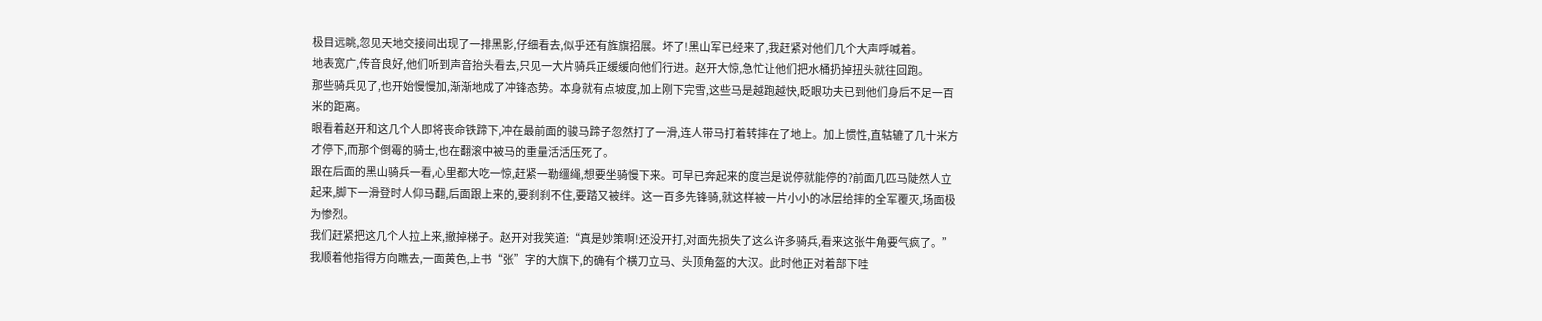极目远眺,忽见天地交接间出现了一排黑影,仔细看去,似乎还有旌旗招展。坏了!黑山军已经来了,我赶紧对他们几个大声呼喊着。
地表宽广,传音良好,他们听到声音抬头看去,只见一大片骑兵正缓缓向他们行进。赵开大惊,急忙让他们把水桶扔掉扭头就往回跑。
那些骑兵见了,也开始慢慢加,渐渐地成了冲锋态势。本身就有点坡度,加上刚下完雪,这些马是越跑越快,眨眼功夫已到他们身后不足一百米的距离。
眼看着赵开和这几个人即将丧命铁蹄下,冲在最前面的骏马蹄子忽然打了一滑,连人带马打着转摔在了地上。加上惯性,直轱辘了几十米方才停下,而那个倒霉的骑士,也在翻滚中被马的重量活活压死了。
跟在后面的黑山骑兵一看,心里都大吃一惊,赶紧一勒缰绳,想要坐骑慢下来。可早已奔起来的度岂是说停就能停的?前面几匹马陡然人立起来,脚下一滑登时人仰马翻,后面跟上来的,要刹刹不住,要踏又被绊。这一百多先锋骑,就这样被一片小小的冰层给摔的全军覆灭,场面极为惨烈。
我们赶紧把这几个人拉上来,撤掉梯子。赵开对我笑道:“真是妙策啊!还没开打,对面先损失了这么许多骑兵,看来这张牛角要气疯了。”
我顺着他指得方向瞧去,一面黄色,上书“张”字的大旗下,的确有个横刀立马、头顶角盔的大汉。此时他正对着部下哇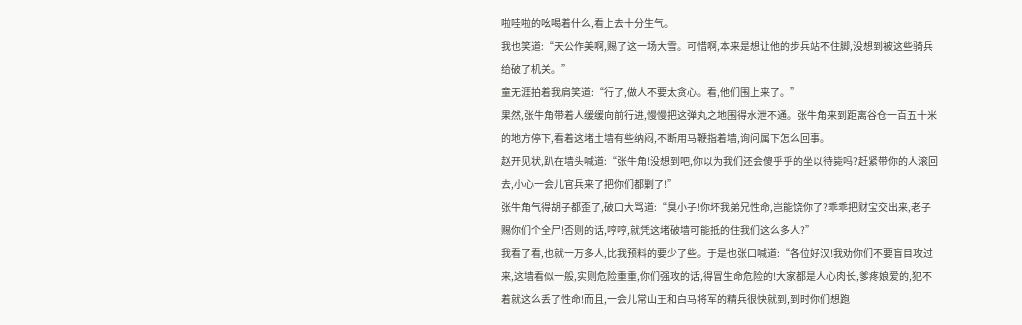啦哇啦的吆喝着什么,看上去十分生气。
我也笑道:“天公作美啊,赐了这一场大雪。可惜啊,本来是想让他的步兵站不住脚,没想到被这些骑兵给破了机关。”
童无涯拍着我肩笑道:“行了,做人不要太贪心。看,他们围上来了。”
果然,张牛角带着人缓缓向前行进,慢慢把这弹丸之地围得水泄不通。张牛角来到距离谷仓一百五十米的地方停下,看着这堵土墙有些纳闷,不断用马鞭指着墙,询问属下怎么回事。
赵开见状,趴在墙头喊道:“张牛角!没想到吧,你以为我们还会傻乎乎的坐以待毙吗?赶紧带你的人滚回去,小心一会儿官兵来了把你们都剿了!”
张牛角气得胡子都歪了,破口大骂道:“臭小子!你坏我弟兄性命,岂能饶你了?乖乖把财宝交出来,老子赐你们个全尸!否则的话,哼哼,就凭这堵破墙可能抵的住我们这么多人?”
我看了看,也就一万多人,比我预料的要少了些。于是也张口喊道:“各位好汉!我劝你们不要盲目攻过来,这墙看似一般,实则危险重重,你们强攻的话,得冒生命危险的!大家都是人心肉长,爹疼娘爱的,犯不着就这么丢了性命!而且,一会儿常山王和白马将军的精兵很快就到,到时你们想跑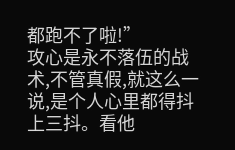都跑不了啦!”
攻心是永不落伍的战术,不管真假,就这么一说,是个人心里都得抖上三抖。看他